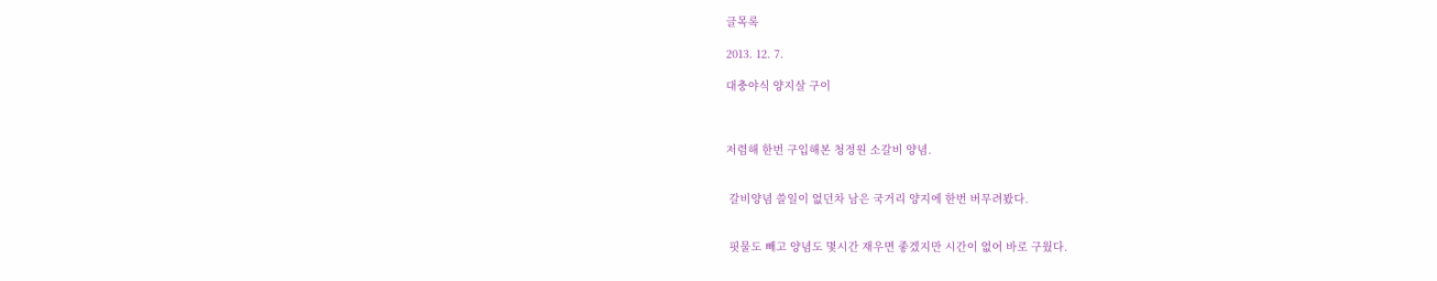글목록

2013. 12. 7.

대충야식 양지살 구이



저렴해 한번 구입해본 청정원 소갈비 양념.


 갈비양념 쓸일이 없던차 남은 국거리 양지에 한번 버무려봤다.


 핏물도 빼고 양념도 몇시간 재우면 좋겠지만 시간이 없어 바로 구웠다.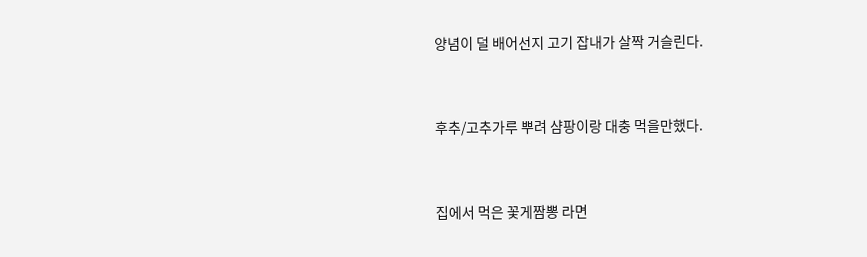양념이 덜 배어선지 고기 잡내가 살짝 거슬린다.


후추/고추가루 뿌려 샴팡이랑 대충 먹을만했다.


집에서 먹은 꽃게짬뽕 라면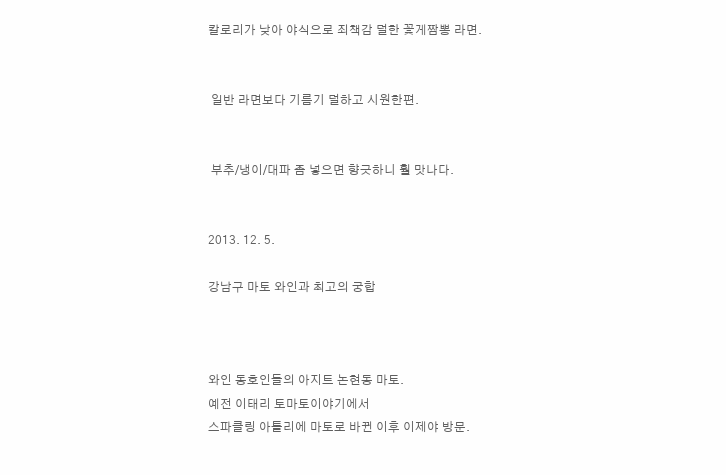칼로리가 낮아 야식으로 죄책감 덜한 꽃게짬뽕 라면.


 일반 라면보다 기름기 덜하고 시원한편.


 부추/냉이/대파 좀 넣으면 향긋하니 훨 맛나다.


2013. 12. 5.

강남구 마토 와인과 최고의 궁합



와인 동호인들의 아지트 논현동 마토.
예전 이태리 토마토이야기에서
스파클링 아틀리에 마토로 바뀐 이후 이제야 방문.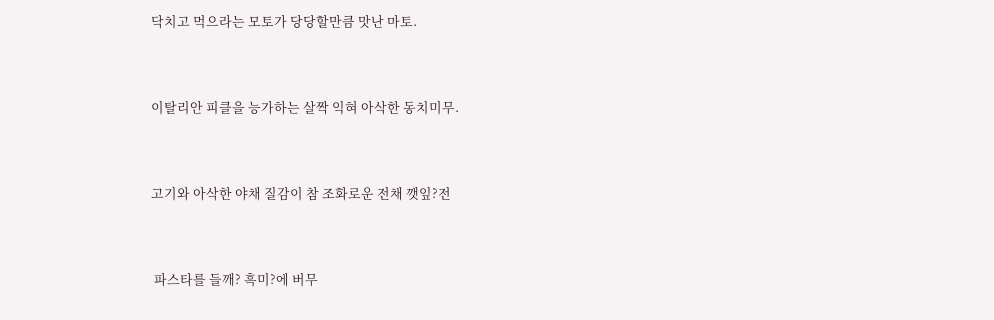닥치고 먹으라는 모토가 당당할만큼 맛난 마토.


이탈리안 피클을 능가하는 살짝 익혀 아삭한 동치미무.


고기와 아삭한 야채 질감이 참 조화로운 전채 깻잎?전


 파스타를 들깨? 흑미?에 버무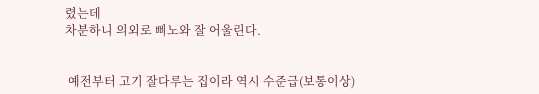렸는데
차분하니 의외로 삐노와 잘 어울린다.


 예전부터 고기 잘다루는 집이라 역시 수준급(보통이상)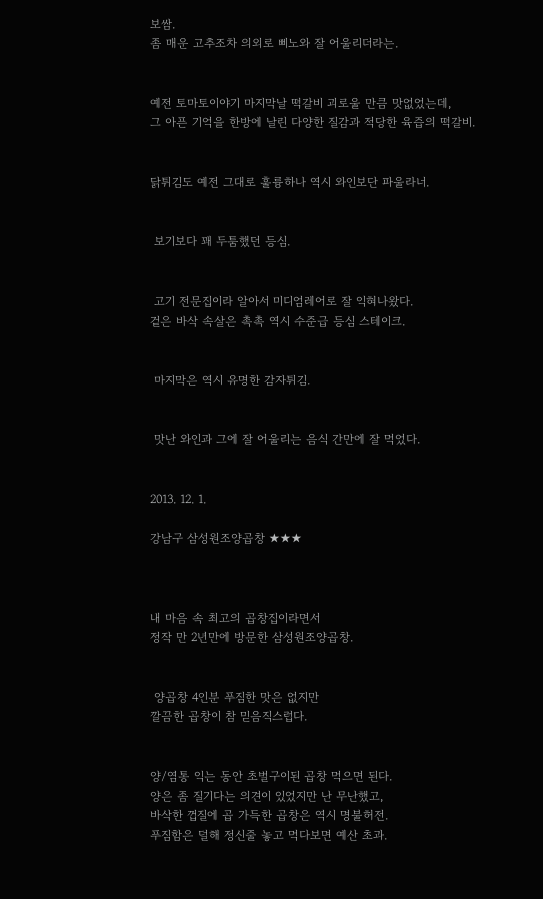보쌈.
좀 매운 고추조차 의외로 삐노와 잘 어울리더라는.


예전 토마토이야기 마지막날 떡갈비 괴로울 만큼 맛없었는데,
그 아픈 기억을 한방에 날린 다양한 질감과 적당한 육즙의 떡갈비.


닭튀김도 예전 그대로 훌륭하나 역시 와인보단 파울라너.


 보기보다 꽤 두툼했던 등심.


 고기 전문집이라 알아서 미디엄레어로 잘 익혀나왔다.
겉은 바삭 속살은 촉촉 역시 수준급 등심 스테이크.


 마지막은 역시 유명한 감자튀김.


 맛난 와인과 그에 잘 어울리는 음식 간만에 잘 먹었다.


2013. 12. 1.

강남구 삼성원조양곱창 ★★★



내 마음 속 최고의 곱창집이라면서
정작 만 2년만에 방문한 삼성원조양곱창.


 양곱창 4인분 푸짐한 맛은 없지만
깔끔한 곱창이 참 믿음직스럽다.


양/염통 익는 동안 초벌구이된 곱창 먹으면 된다.
양은 좀 질기다는 의견이 있었지만 난 무난했고,
바삭한 껍질에 곱 가득한 곱창은 역시 명불허전.
푸짐함은 덜해 정신줄 놓고 먹다보면 예산 초과.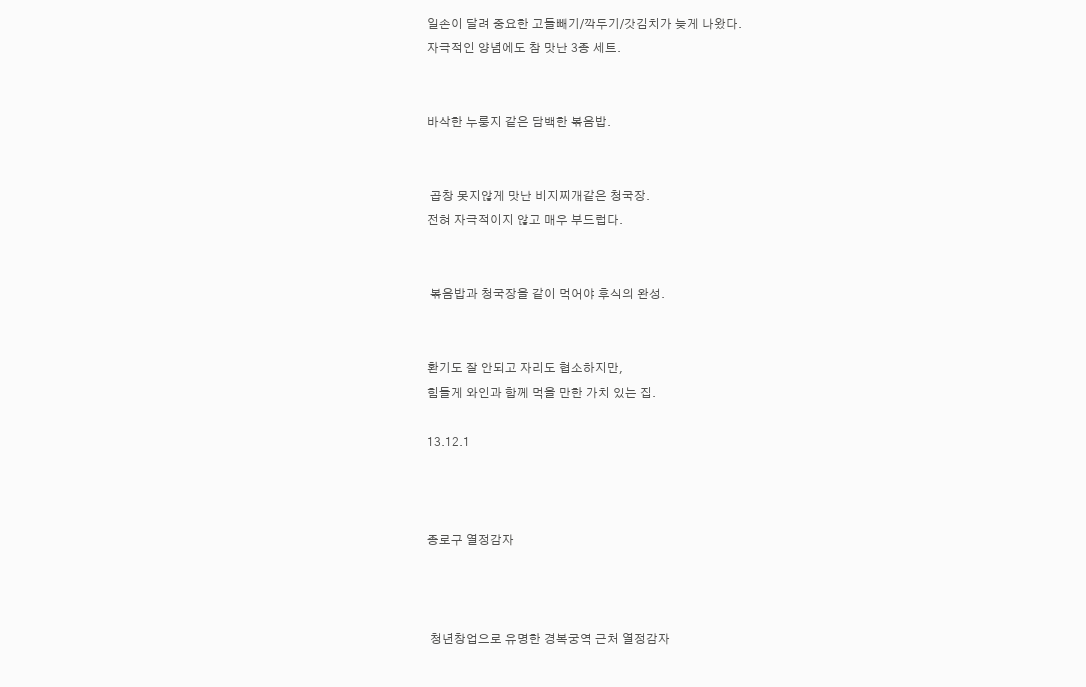일손이 달려 중요한 고들빼기/깍두기/갓김치가 늦게 나왔다.
자극적인 양념에도 참 맛난 3종 세트.


바삭한 누룽지 같은 담백한 볶음밥.


 곱창 못지않게 맛난 비지찌개같은 청국장.
전혀 자극적이지 않고 매우 부드럽다.


 볶음밥과 청국장을 같이 먹어야 후식의 완성.


환기도 잘 안되고 자리도 협소하지만,
힘들게 와인과 함께 먹을 만한 가치 있는 집.

13.12.1



종로구 열정감자



 청년창업으로 유명한 경복궁역 근처 열정감자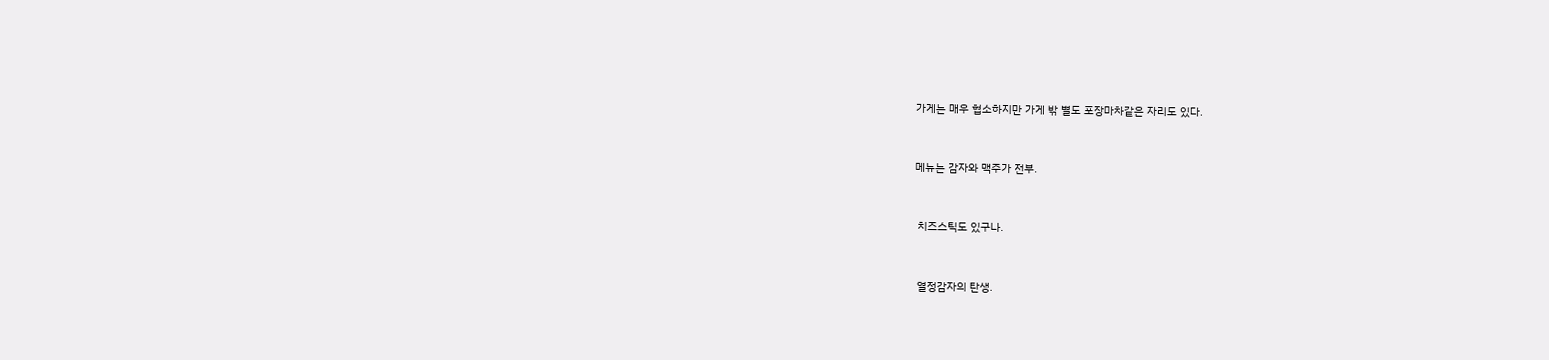가게는 매우 협소하지만 가게 밖 별도 포장마차같은 자리도 있다.


메뉴는 감자와 맥주가 전부.


 치즈스틱도 있구나.


 열정감자의 탄생.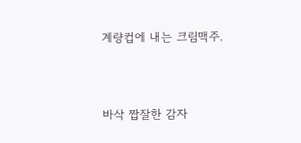계량컵에 내는 크림맥주.


바삭 짭잘한 감자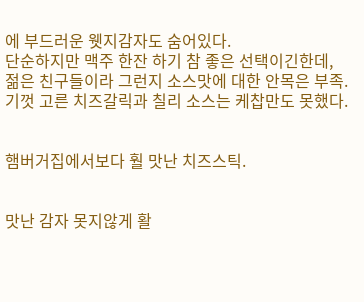에 부드러운 웻지감자도 숨어있다.
단순하지만 맥주 한잔 하기 참 좋은 선택이긴한데,
젊은 친구들이라 그런지 소스맛에 대한 안목은 부족.
기껏 고른 치즈갈릭과 칠리 소스는 케찹만도 못했다.


햄버거집에서보다 훨 맛난 치즈스틱.


맛난 감자 못지않게 활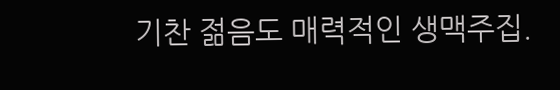기찬 젊음도 매력적인 생맥주집.